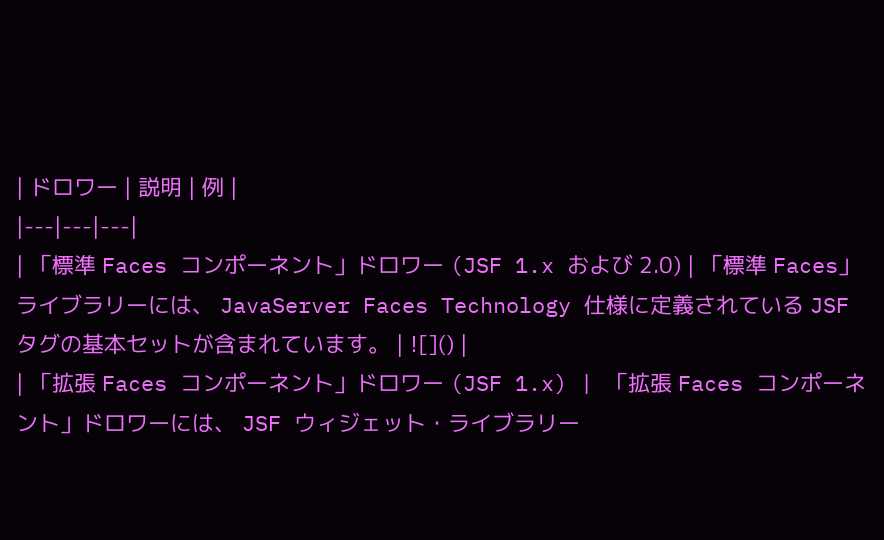| ドロワー | 説明 | 例 |
|---|---|---|
| 「標準 Faces コンポーネント」ドロワー (JSF 1.x および 2.0) | 「標準 Faces」ライブラリーには、 JavaServer Faces Technology 仕様に定義されている JSF タグの基本セットが含まれています。 | ![]() |
| 「拡張 Faces コンポーネント」ドロワー (JSF 1.x) | 「拡張 Faces コンポーネント」ドロワーには、 JSF ウィジェット・ライブラリー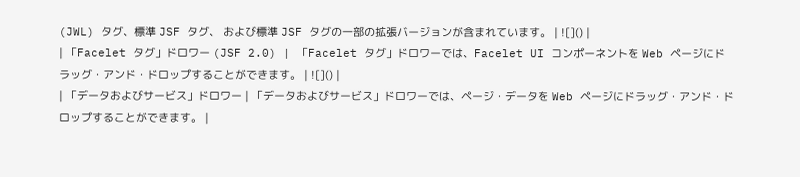(JWL) タグ、標準 JSF タグ、 および標準 JSF タグの一部の拡張バージョンが含まれています。 | ![]() |
| 「Facelet タグ」ドロワー (JSF 2.0) | 「Facelet タグ」ドロワーでは、Facelet UI コンポーネントを Web ページにドラッグ・アンド・ドロップすることができます。 | ![]() |
| 「データおよびサービス」ドロワー | 「データおよびサービス」ドロワーでは、ページ・データを Web ページにドラッグ・アンド・ドロップすることができます。 |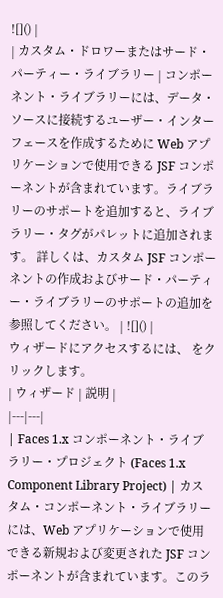![]() |
| カスタム・ドロワーまたはサード・パーティー・ライブラリー | コンポーネント・ライブラリーには、データ・ソースに接続するユーザー・インターフェースを作成するために Web アプリケーションで使用できる JSF コンポーネントが含まれています。ライブラリーのサポートを追加すると、ライブラリー・タグがパレットに追加されます。 詳しくは、カスタム JSF コンポーネントの作成およびサード・パーティー・ライブラリーのサポートの追加を参照してください。 | ![]() |
ウィザードにアクセスするには、 をクリックします。
| ウィザード | 説明 |
|---|---|
| Faces 1.x コンポーネント・ライブラリー・プロジェクト (Faces 1.x Component Library Project) | カスタム・コンポーネント・ライブラリーには、Web アプリケーションで使用できる新規および変更された JSF コンポーネントが含まれています。このラ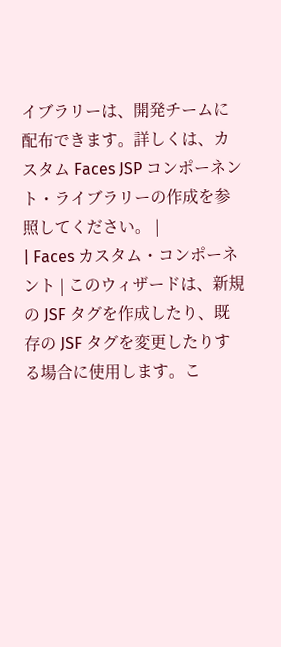イブラリーは、開発チームに配布できます。詳しくは、カスタム Faces JSP コンポーネント・ライブラリーの作成を参照してください。 |
| Faces カスタム・コンポーネント | このウィザードは、新規の JSF タグを作成したり、既存の JSF タグを変更したりする場合に使用します。こ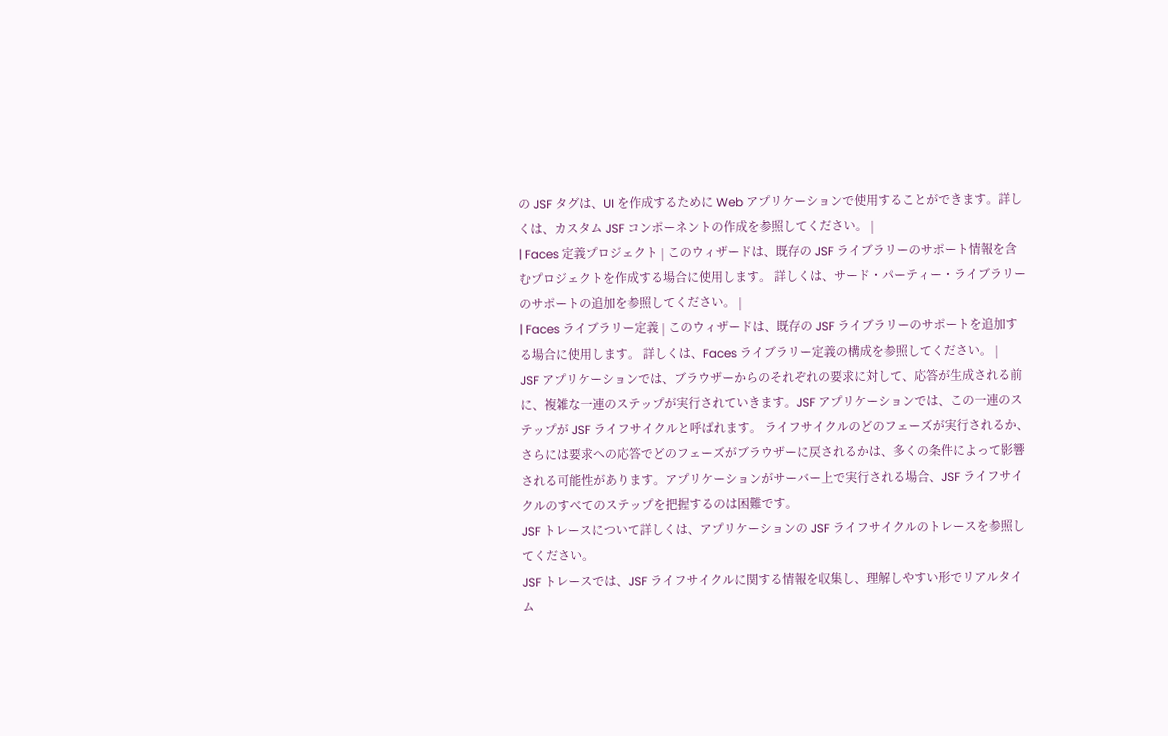の JSF タグは、UI を作成するために Web アプリケーションで使用することができます。詳しくは、カスタム JSF コンポーネントの作成を参照してください。 |
| Faces 定義プロジェクト | このウィザードは、既存の JSF ライブラリーのサポート情報を含むプロジェクトを作成する場合に使用します。 詳しくは、サード・パーティー・ライブラリーのサポートの追加を参照してください。 |
| Faces ライブラリー定義 | このウィザードは、既存の JSF ライブラリーのサポートを追加する場合に使用します。 詳しくは、Faces ライブラリー定義の構成を参照してください。 |
JSF アプリケーションでは、ブラウザーからのそれぞれの要求に対して、応答が生成される前に、複雑な一連のステップが実行されていきます。JSF アプリケーションでは、この一連のステップが JSF ライフサイクルと呼ばれます。 ライフサイクルのどのフェーズが実行されるか、さらには要求への応答でどのフェーズがブラウザーに戻されるかは、多くの条件によって影響される可能性があります。アプリケーションがサーバー上で実行される場合、JSF ライフサイクルのすべてのステップを把握するのは困難です。
JSF トレースについて詳しくは、アプリケーションの JSF ライフサイクルのトレースを参照してください。
JSF トレースでは、JSF ライフサイクルに関する情報を収集し、理解しやすい形でリアルタイム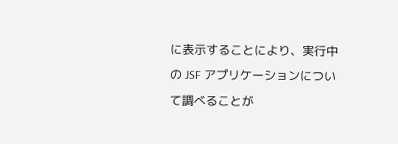に表示することにより、実行中の JSF アプリケーションについて調べることが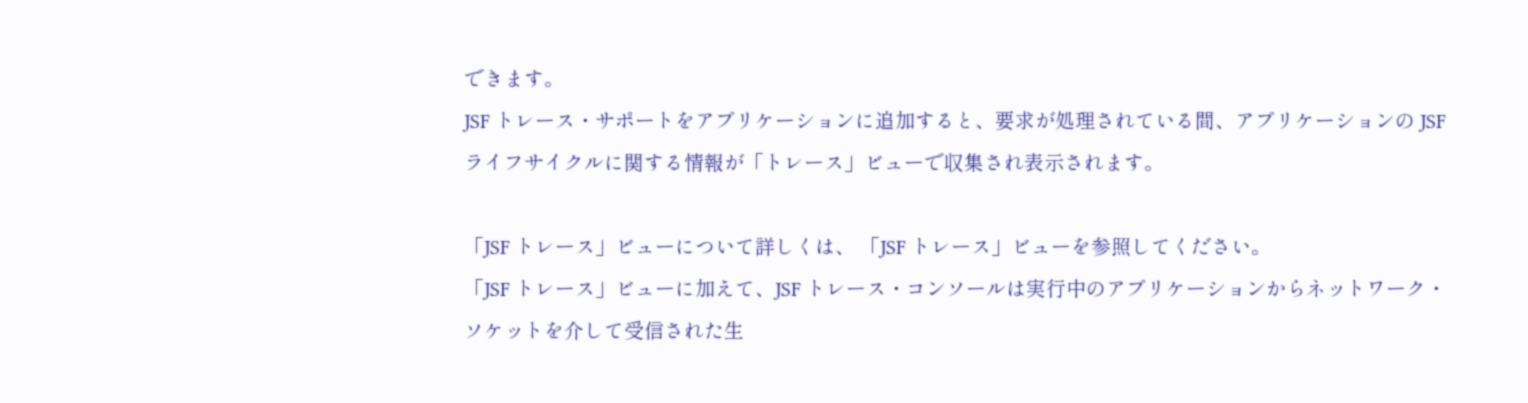できます。
JSF トレース・サポートをアプリケーションに追加すると、要求が処理されている間、アプリケーションの JSF ライフサイクルに関する情報が「トレース」ビューで収集され表示されます。

「JSF トレース」ビューについて詳しくは、 「JSF トレース」ビューを参照してください。
「JSF トレース」ビューに加えて、JSF トレース・コンソールは実行中のアプリケーションからネットワーク・ソケットを介して受信された生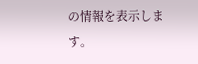の情報を表示します。